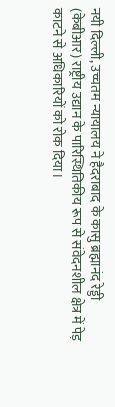नयी दिल्ली, उच्चतम न्यायालय ने हैदराबाद के कासु ब्रह्मानंद रेड्डी (केबीआर) राष्ट्रीय उद्यान के पारिस्थितिकीय रूप से संवेदनशील क्षेत्र में पेड़ काटने से अधिकारियों को रोक दिया।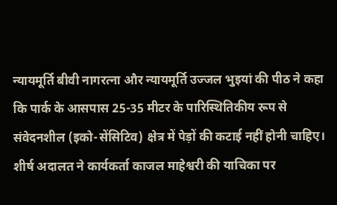न्यायमूर्ति बीवी नागरत्ना और न्यायमूर्ति उज्जल भुइयां की पीठ ने कहा कि पार्क के आसपास 25-35 मीटर के पारिस्थितिकीय रूप से संवेदनशील (इको-सेंसिटिव) क्षेत्र में पेड़ों की कटाई नहीं होनी चाहिए।
शीर्ष अदालत ने कार्यकर्ता काजल माहेश्वरी की याचिका पर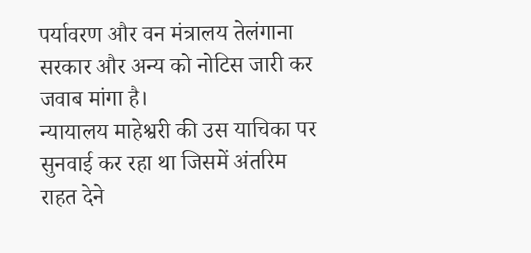पर्यावरण और वन मंत्रालय तेलंगाना सरकार और अन्य को नोटिस जारी कर जवाब मांगा है।
न्यायालय माहेश्वरी की उस याचिका पर सुनवाई कर रहा था जिसमें अंतरिम राहत देने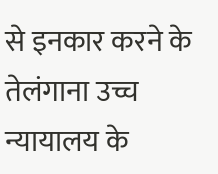से इनकार करने के तेलंगाना उच्च न्यायालय के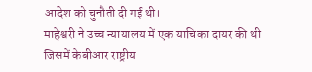आदेश को चुनौती दी गई थी।
माहेश्वरी ने उच्च न्यायालय में एक याचिका दायर की थी जिसमें केबीआर राष्ट्रीय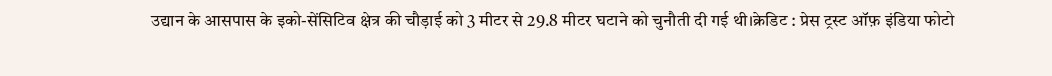उद्यान के आसपास के इको-सेंसिटिव क्षेत्र की चौड़ाई को 3 मीटर से 29.8 मीटर घटाने को चुनौती दी गई थी।क्रेडिट : प्रेस ट्रस्ट ऑफ़ इंडिया फोटो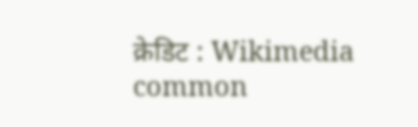क्रेडिट : Wikimedia common